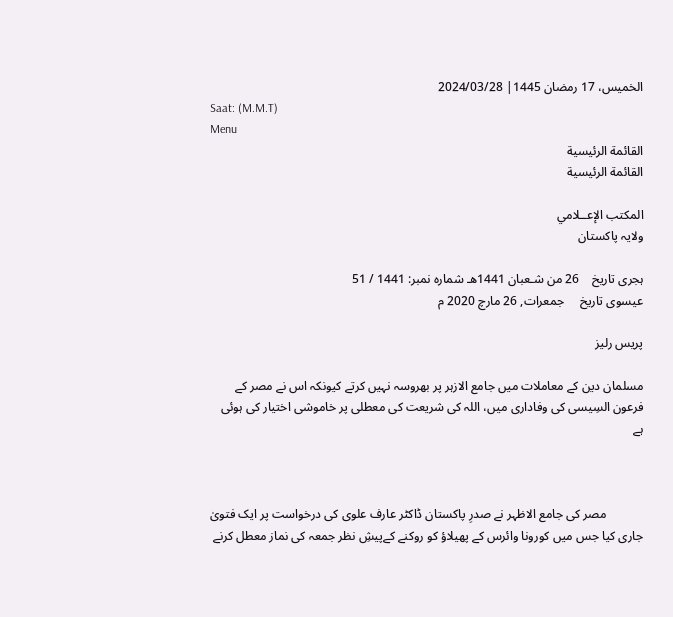الخميس، 17 رمضان 1445| 2024/03/28
Saat: (M.M.T)
Menu
القائمة الرئيسية
القائمة الرئيسية

المكتب الإعــلامي
ولایہ پاکستان

ہجری تاریخ    26 من شـعبان 1441هـ شمارہ نمبر: 1441 / 51
عیسوی تاریخ     جمعرات, 26 مارچ 2020 م

پریس رلیز

مسلمان دین کے معاملات میں جامع الازہر پر بھروسہ نہیں کرتے کیونکہ اس نے مصر کے فرعون السِیسی کی وفاداری میں، اللہ کی شریعت کی معطلی پر خاموشی اختیار کی ہوئی ہے



            مصر کی جامع الاظہر نے صدرِ پاکستان ڈاکٹر عارف علوی کی درخواست پر ایک فتویٰ جاری کیا جس میں کورونا وائرس کے پھیلاؤ کو روکنے کےپیشِ نظر جمعہ کی نماز معطل کرنے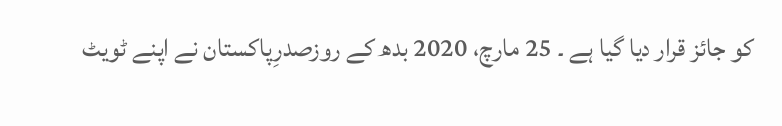کو جائز قرار دیا گیا ہے ۔ 25 مارچ، 2020 بدھ کے روزصدرِپاکستان نے اپنے ٹویٹ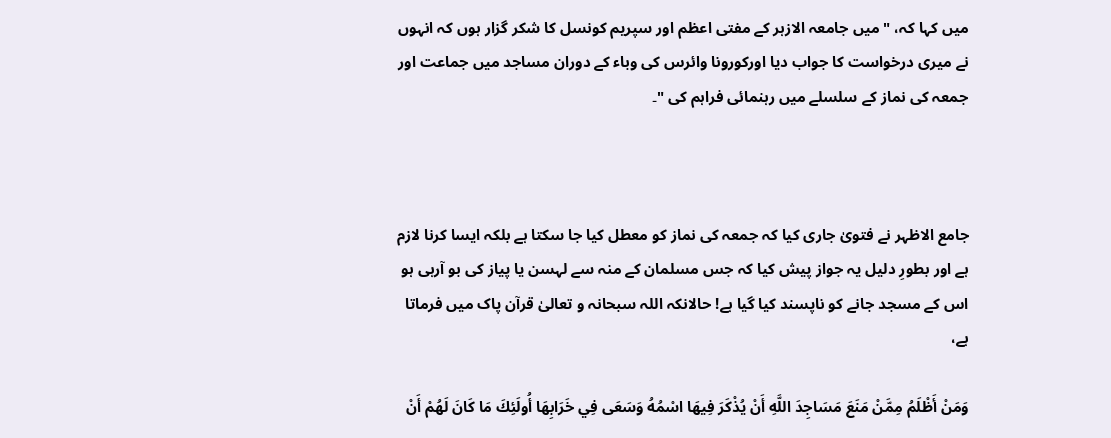میں کہا کہ، " میں جامعہ الازہر کے مفتی اعظم اور سپریم کونسل کا شکر گزار ہوں کہ انہوں نے میری درخواست کا جواب دیا اورکورونا وائرس کی وباء کے دوران مساجد میں جماعت اور جمعہ کی نماز کے سلسلے میں رہنمائی فراہم کی "۔



جامع الاظہر نے فتویٰ جاری کیا کہ جمعہ کی نماز کو معطل کیا جا سکتا ہے بلکہ ایسا کرنا لازم ہے اور بطورِ دلیل یہ جواز پیش کیا کہ جس مسلمان کے منہ سے لہسن یا پیاز کی بو آرہی ہو اس کے مسجد جانے کو ناپسند کیا گیا ہے! حالانکہ اللہ سبحانہ و تعالیٰ قرآن پاک میں فرماتا ہے،

وَمَنْ أَظْلَمُ مِمَّنْ مَنَعَ مَسَاجِدَ اللَّهِ أَنْ يُذْكَرَ فِيهَا اسْمُهُ وَسَعَى فِي خَرَابِهَا أُولَئِكَ مَا كَانَ لَهُمْ أَنْ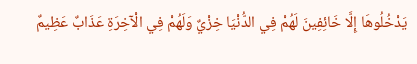يَدْخُلُوهَا إِلَّا خَائِفِينَ لَهُمْ فِي الدُّنْيَا خِزْيٌ وَلَهُمْ فِي الْآخِرَةِ عَذَابٌ عَظِيمٌ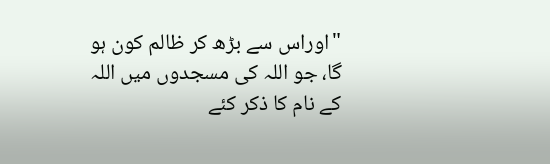"اوراس سے بڑھ کر ظالم کون ہو گا، جو اللہ کی مسجدوں میں اللہ کے نام کا ذکر کئے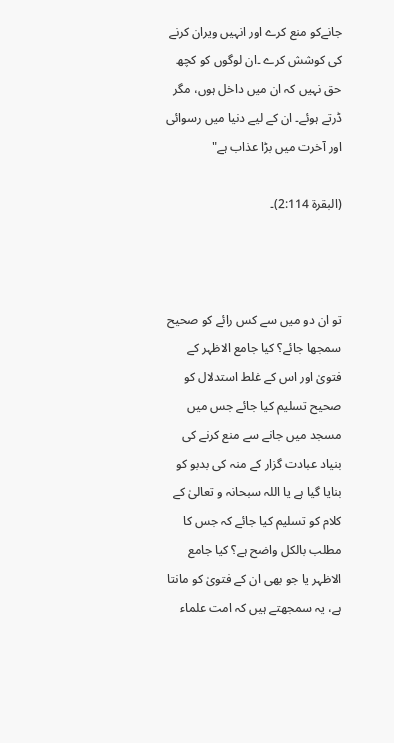جانےکو منع کرے اور انہیں ویران کرنے کی کوشش کرے ۔ان لوگوں کو کچھ حق نہیں کہ ان میں داخل ہوں، مگر ڈرتے ہوئے۔ ان کے لیے دنیا میں رسوائی اور آخرت میں بڑا عذاب ہے"

(البقرۃ 2:114)۔



تو ان دو میں سے کس رائے کو صحیح سمجھا جائے؟ کیا جامع الاظہر کے فتویٰ اور اس کے غلط استدلال کو صحیح تسلیم کیا جائے جس میں مسجد میں جانے سے منع کرنے کی بنیاد عبادت گزار کے منہ کی بدبو کو بنایا گیا ہے یا اللہ سبحانہ و تعالیٰ کے کلام کو تسلیم کیا جائے کہ جس کا مطلب بالکل واضح ہے؟ کیا جامع الاظہر یا جو بھی ان کے فتویٰ کو مانتا ہے، یہ سمجھتے ہیں کہ امت علماء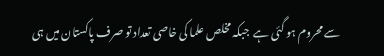سے محروم ہو گئی ہے  جبکہ مخلص علما کی خاصی تعداد تو صرف پاکستان میں ہی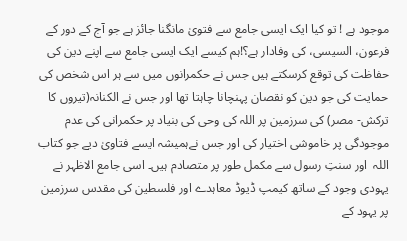موجود ہے ! تو کیا ایک ایسی جامع سے فتویٰ مانگنا جائز ہے جو آج کے دور کے فرعون، السیسی، کی وفادار ہے؟!ہم کیسے ایک ایسی جامع سے اپنے دین کی حفاظت کی توقع کرسکتے ہیں جس نے حکمرانوں میں سے ہر اس شخص کی حمایت کی جو دین کو نقصان پہنچانا چاہتا تھا اور جس نے الکنانہ(تیروں کا ترکش- مصر) کی سرزمین پر اللہ کی وحی کی بنیاد پر حکمرانی کی عدم موجودگی پر خاموشی اختیار کی اور جس نےہمیشہ ایسے فتاویٰ دیے جو کتاب اللہ  اور سنتِ رسول سے مکمل طور پر متصادم ہیں۔ اسی جامع الاظہر نے یہودی وجود کے ساتھ کیمپ ڈیوڈ معاہدے اور فلسطین کی مقدس سرزمین پر یہود کے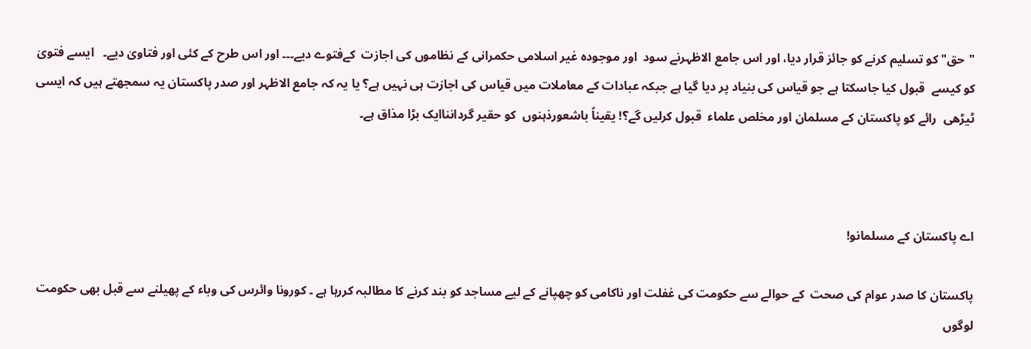"حق" کو تسلیم کرنے کو جائز قرار دیا، اور اس جامع الاظہرنے سود  اور موجودہ غیر اسلامی حکمرانی کے نظاموں کی اجازت  کےفتوے دیے۔۔۔ اور اس طرح کے کئی اور فتاویٰ دیے۔   ایسے فتویٰ کو کیسے  قبول کیا جاسکتا ہے جو قیاس کی بنیاد پر دیا گیا ہے جبکہ عبادات کے معاملات میں قیاس کی اجازت ہی نہیں ہے؟ یا یہ کہ جامع الاظہر اور صدر پاکستان یہ سمجھتے ہیں کہ ایسی ٹیڑھی  رائے کو پاکستان کے مسلمان اور مخلص علماء  قبول کرلیں گے؟! یقیناً باشعورذہنوں  کو حقیر گردانناایک بڑا مذاق ہے۔



اے پاکستان کے مسلمانو!

پاکستان کا صدر عوام کی صحت  کے حوالے سے حکومت کی غفلت اور ناکامی کو چھپانے کے لیے مساجد کو بند کرنے کا مطالبہ کررہا ہے ۔ کورونا وائرس کی وباء کے پھیلنے سے قبل بھی حکومت لوگوں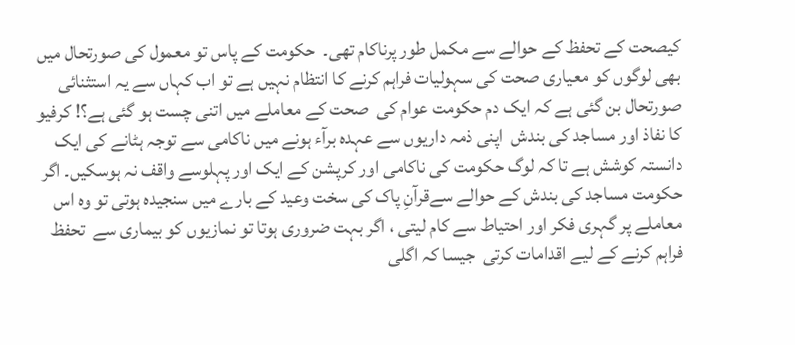کیصحت کے تحفظ کے حوالے سے مکمل طور پرناکام تھی۔  حکومت کے پاس تو معمول کی صورتحال میں بھی لوگوں کو معیاری صحت کی سہولیات فراہم کرنے کا انتظام نہیں ہے تو اب کہاں سے یہ استثنائی صورتحال بن گئی ہے کہ ایک دم حکومت عوام کی  صحت کے معاملے میں اتنی چست ہو گئی ہے؟! کرفیو کا نفاذ اور مساجد کی بندش  اپنی ذمہ داریوں سے عہدہ برآء ہونے میں ناکامی سے توجہ ہٹانے کی ایک دانستہ کوشش ہے تا کہ لوگ حکومت کی ناکامی اور کرپشن کے ایک اور پہلوسے واقف نہ ہوسکیں۔ اگر حکومت مساجد کی بندش کے حوالے سےقرآنِ پاک کی سخت وعید کے بارے میں سنجیدہ ہوتی تو وہ اس معاملے پر گہری فکر اور احتیاط سے کام لیتی ، اگر بہت ضروری ہوتا تو نمازیوں کو بیماری سے  تحفظ فراہم کرنے کے لیے اقدامات کرتی  جیسا کہ اگلی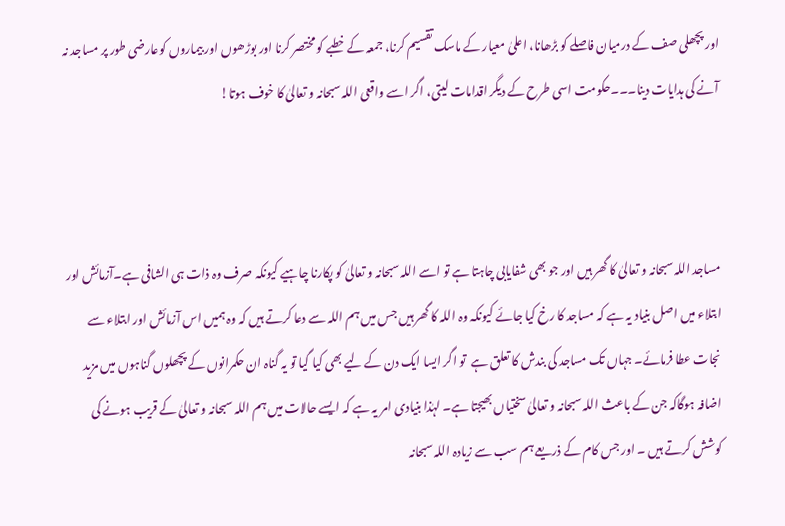اور پچھلی صف کے درمیان فاصلے کو بڑھانا، اعلیٰ معیار کے ماسک تقسیم کرنا، جمعہ کے خطبے کو مختصر کرنا اور بوڑھوں اور بیماروں کوعارضی طور پر مساجد نہ آنے کی ہدایات دینا۔۔۔حکومت اسی طرح کے دیگر اقدامات لیتی، اگر اسے واقعی اللہ سبحانہ و تعالیٰ کا خوف ہوتا!



مساجد اللہ سبحانہ و تعالیٰ کا گھر ہیں اور جو بھی شفایابی چاہتا ہے تو اسے اللہ سبحانہ و تعالیٰ کو پکارنا چاہیے کیونکہ صرف وہ ذات ہی الشافی ہے۔آزمائش اور ابتلاء میں اصل بنیاد یہ ہے کہ مساجد کا رخ کیا جائے کیونکہ وہ اللہ کا گھر ہیں جس میں ہم اللہ سے دعا کرتے ہیں کہ وہ ہمیں اس آزمائش اور ابتلاء سے نجات عطا فرمائے۔ جہاں تک مساجد کی بندش کا تعلق ہے  تو اگر ایسا ایک دن کے لیے بھی کیا گیا تو یہ گناہ ان حکمرانوں کے پچھلوں گناہوں میں مزید  اضافہ ہوگاکہ جن کے باعث اللہ سبحانہ و تعالیٰ سختیاں بھیجتا ہے۔ لہٰذا بنیادی امر یہ ہے کہ ایسے حالات میں ہم اللہ سبحانہ و تعالیٰ کے قریب ہونے کی کوشش کرتے ہیں ۔ اور جس کام کے ذریعے ہم سب سے زیادہ اللہ سبحانہ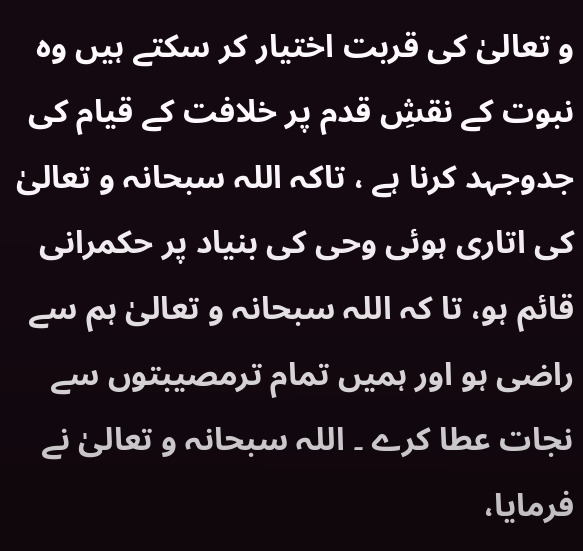و تعالیٰ کی قربت اختیار کر سکتے ہیں وہ نبوت کے نقشِ قدم پر خلافت کے قیام کی جدوجہد کرنا ہے ، تاکہ اللہ سبحانہ و تعالیٰ کی اتاری ہوئی وحی کی بنیاد پر حکمرانی قائم ہو، تا کہ اللہ سبحانہ و تعالیٰ ہم سے راضی ہو اور ہمیں تمام ترمصیبتوں سے نجات عطا کرے ۔ اللہ سبحانہ و تعالیٰ نے فرمایا،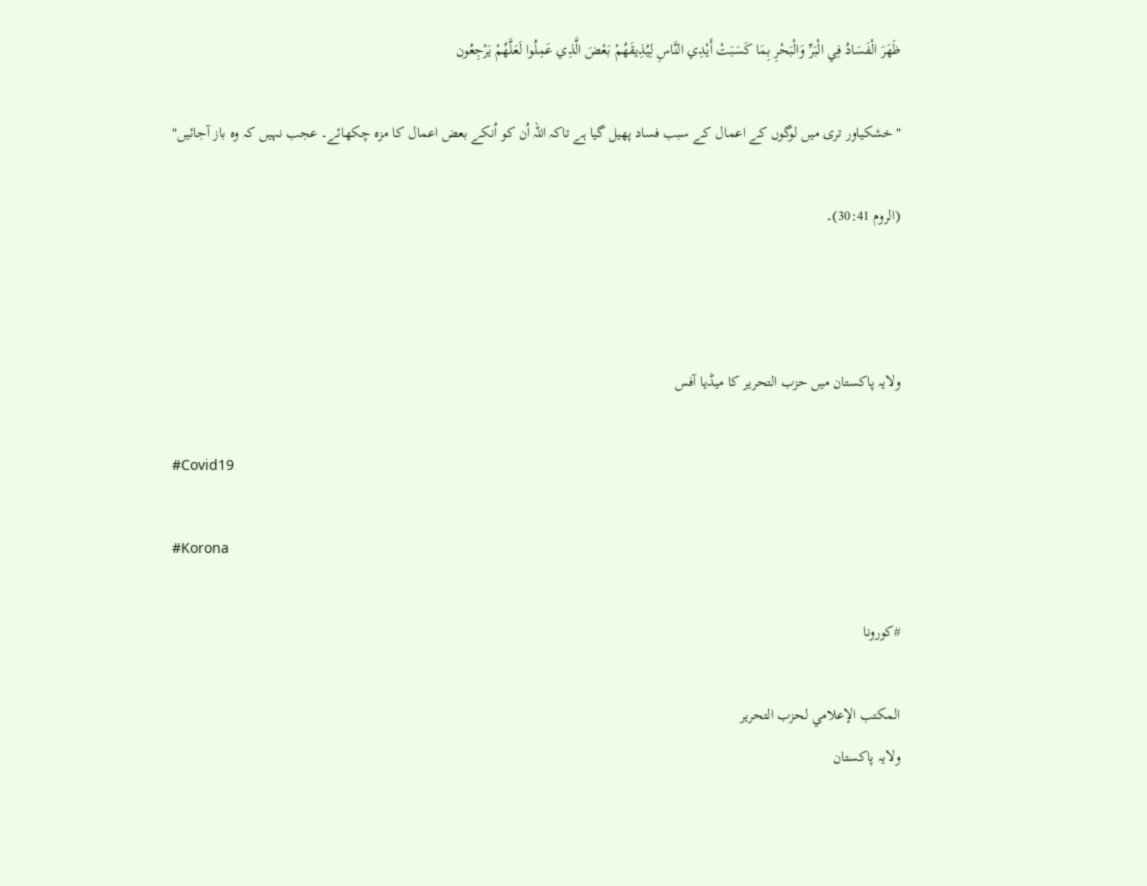ظَهَرَ الْفَسَادُ فِي الْبَرِّ وَالْبَحْرِ بِمَا كَسَبَتْ أَيْدِي النَّاسِ لِيُذِيقَهُمْ بَعْضَ الَّذِي عَمِلُوا لَعَلَّهُمْ يَرْجِعُون

"خشکیاور تری میں لوگوں کے اعمال کے سبب فساد پھیل گیا ہے تاکہ اللہ اُن کو اُنکے بعض اعمال کا مزہ چکھائے۔ عجب نہیں کہ وہ باز آجائیں"

(الروم 30:41)۔



ولایہ پاکستان میں حزب التحریر کا میڈیا آفس

#Covid19

#Korona

#كورونا

المكتب الإعلامي لحزب التحرير
ولایہ پاکستان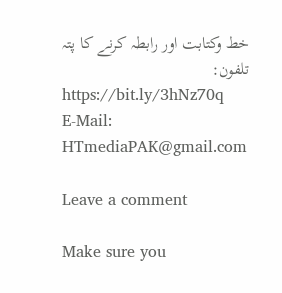خط وکتابت اور رابطہ کرنے کا پتہ
تلفون:
https://bit.ly/3hNz70q
E-Mail: HTmediaPAK@gmail.com

Leave a comment

Make sure you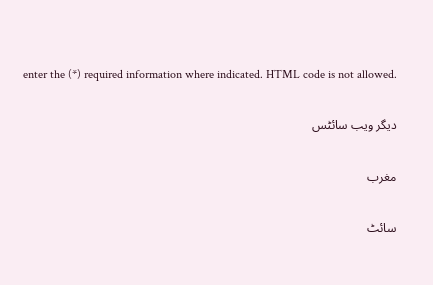enter the (*) required information where indicated. HTML code is not allowed.

دیگر ویب سائٹس

مغرب

سائٹ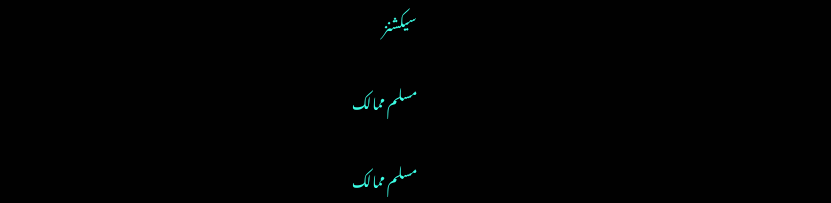سیکشنز

مسلم ممالک

مسلم ممالک